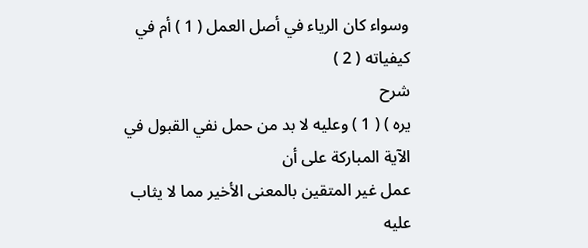وسواء كان الرياء في أصل العمل ( 1 ) أم في كيفياته ( 2 )
شرح
يره ) ( 1 ) وعليه لا بد من حمل نفي القبول في الآية المباركة على أن
عمل غير المتقين بالمعنى الأخير مما لا يثاب عليه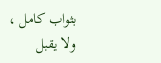بثواب كامل ،
ولا يقبل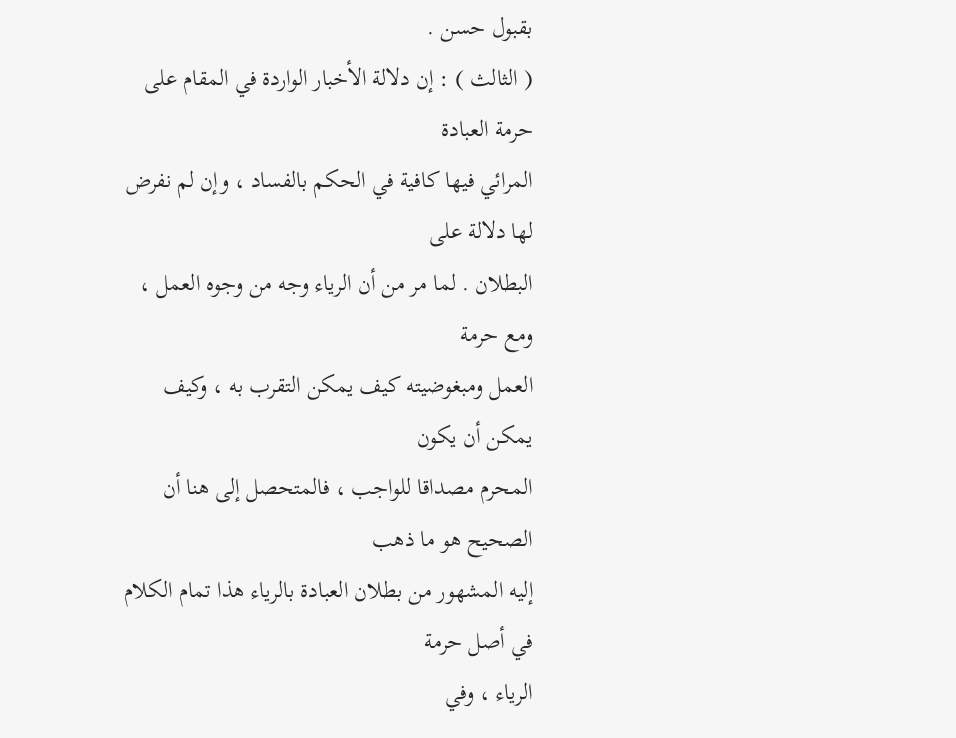بقبول حسن .
( الثالث ) : إن دلالة الأخبار الواردة في المقام على حرمة العبادة
المرائي فيها كافية في الحكم بالفساد ، وإن لم نفرض لها دلالة على
البطلان . لما مر من أن الرياء وجه من وجوه العمل ، ومع حرمة
العمل ومبغوضيته كيف يمكن التقرب به ، وكيف يمكن أن يكون
المحرم مصداقا للواجب ، فالمتحصل إلى هنا أن الصحيح هو ما ذهب
إليه المشهور من بطلان العبادة بالرياء هذا تمام الكلام في أصل حرمة
الرياء ، وفي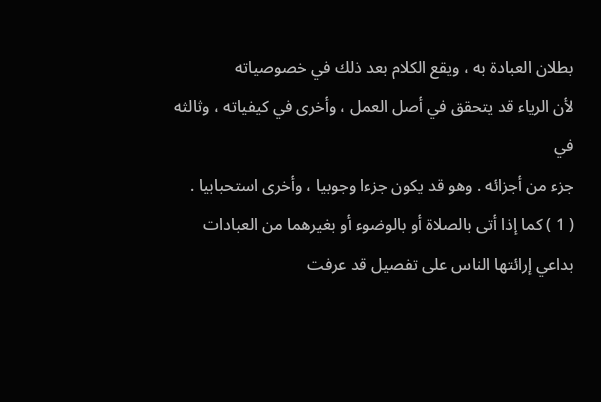بطلان العبادة به ، ويقع الكلام بعد ذلك في خصوصياته
لأن الرياء قد يتحقق في أصل العمل ، وأخرى في كيفياته ، وثالثه في
جزء من أجزائه . وهو قد يكون جزءا وجوبيا ، وأخرى استحبابيا .
( 1 ) كما إذا أتى بالصلاة أو بالوضوء أو بغيرهما من العبادات
بداعي إرائتها الناس على تفصيل قد عرفت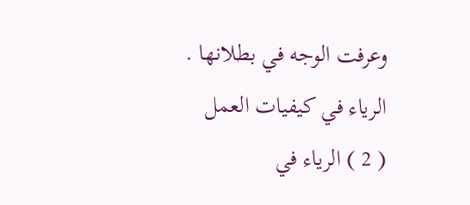وعرفت الوجه في بطلانها .
الرياء في كيفيات العمل
( 2 ) الرياء في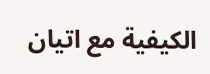الكيفية مع اتيان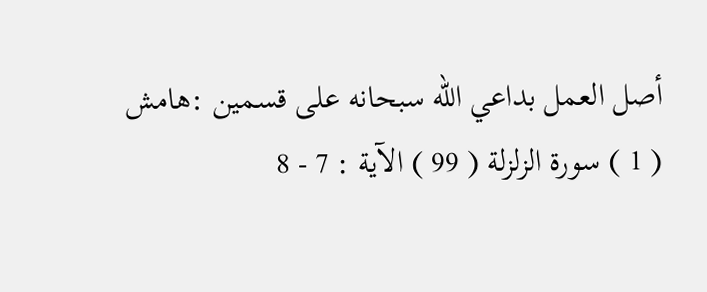أصل العمل بداعي الله سبحانه على قسمين :هامش
( 1 ) سورة الزلزلة ( 99 ) الآية : 7 - 8